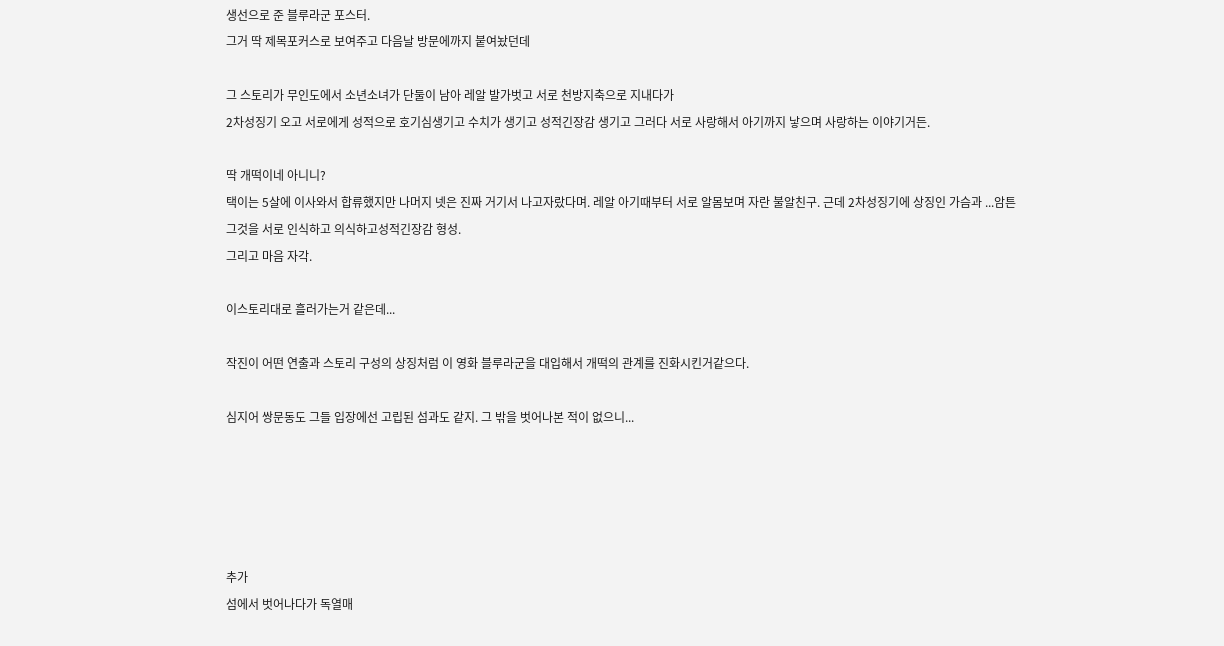생선으로 준 블루라군 포스터.
그거 딱 제목포커스로 보여주고 다음날 방문에까지 붙여놨던데

그 스토리가 무인도에서 소년소녀가 단둘이 남아 레알 발가벗고 서로 천방지축으로 지내다가
2차성징기 오고 서로에게 성적으로 호기심생기고 수치가 생기고 성적긴장감 생기고 그러다 서로 사랑해서 아기까지 낳으며 사랑하는 이야기거든.

딱 개떡이네 아니니?
택이는 5살에 이사와서 합류했지만 나머지 넷은 진짜 거기서 나고자랐다며. 레알 아기때부터 서로 알몸보며 자란 불알친구. 근데 2차성징기에 상징인 가슴과 ...암튼 그것을 서로 인식하고 의식하고성적긴장감 형성.
그리고 마음 자각.

이스토리대로 흘러가는거 같은데...

작진이 어떤 연출과 스토리 구성의 상징처럼 이 영화 블루라군을 대입해서 개떡의 관계를 진화시킨거같으다.

심지어 쌍문동도 그들 입장에선 고립된 섬과도 같지. 그 밖을 벗어나본 적이 없으니...





추가
섬에서 벗어나다가 독열매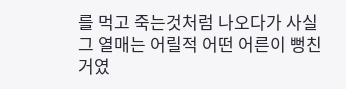를 먹고 죽는것처럼 나오다가 사실 그 열매는 어릴적 어떤 어른이 뻥친 거였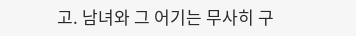고. 남녀와 그 어기는 무사히 구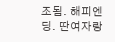조됨. 해피엔딩. 딴여자랑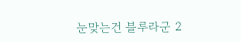눈맞는건 블루라군 2